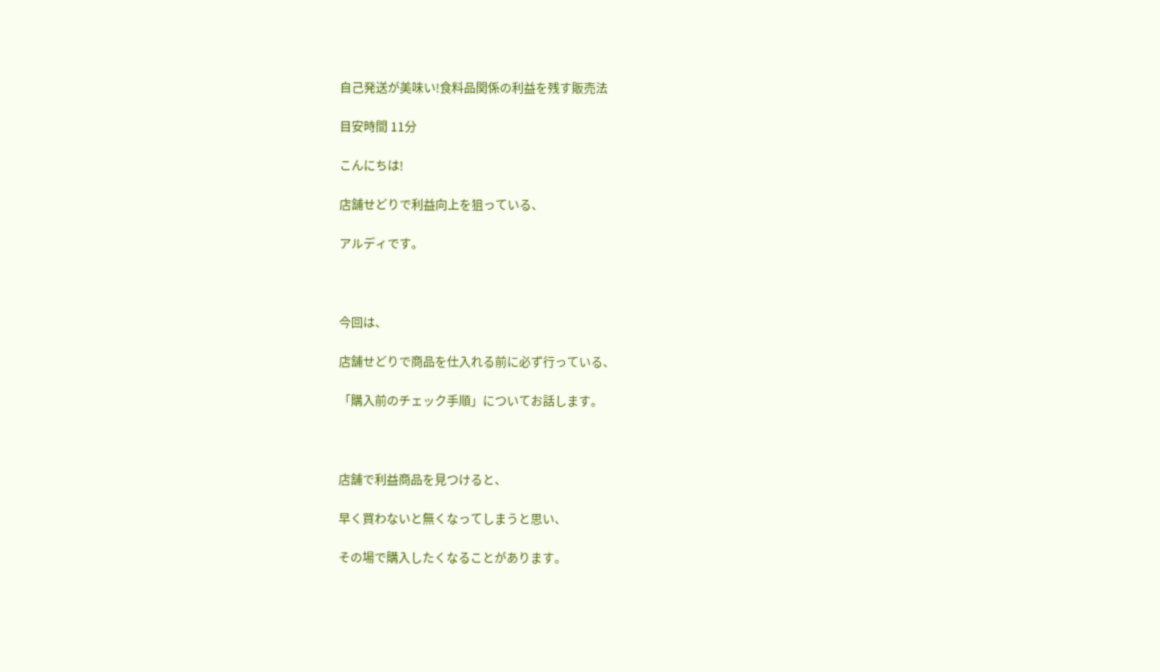自己発送が美味い!食料品関係の利益を残す販売法

目安時間 11分

こんにちは!

店舗せどりで利益向上を狙っている、

アルディです。



今回は、

店舗せどりで商品を仕入れる前に必ず行っている、

「購入前のチェック手順」についてお話します。



店舗で利益商品を見つけると、

早く買わないと無くなってしまうと思い、

その場で購入したくなることがあります。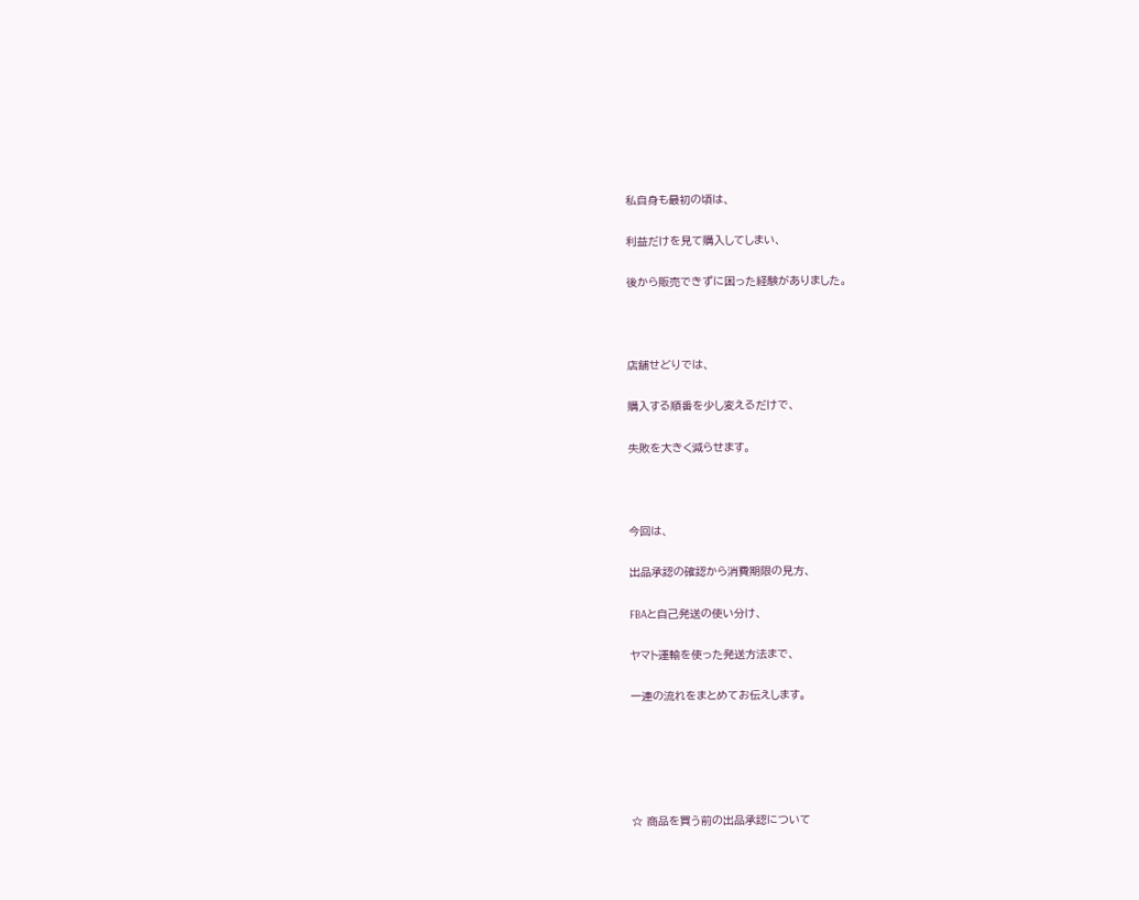私自身も最初の頃は、

利益だけを見て購入してしまい、

後から販売できずに困った経験がありました。



店舗せどりでは、

購入する順番を少し変えるだけで、

失敗を大きく減らせます。



今回は、

出品承認の確認から消費期限の見方、

FBAと自己発送の使い分け、

ヤマト運輸を使った発送方法まで、

一連の流れをまとめてお伝えします。





☆ 商品を買う前の出品承認について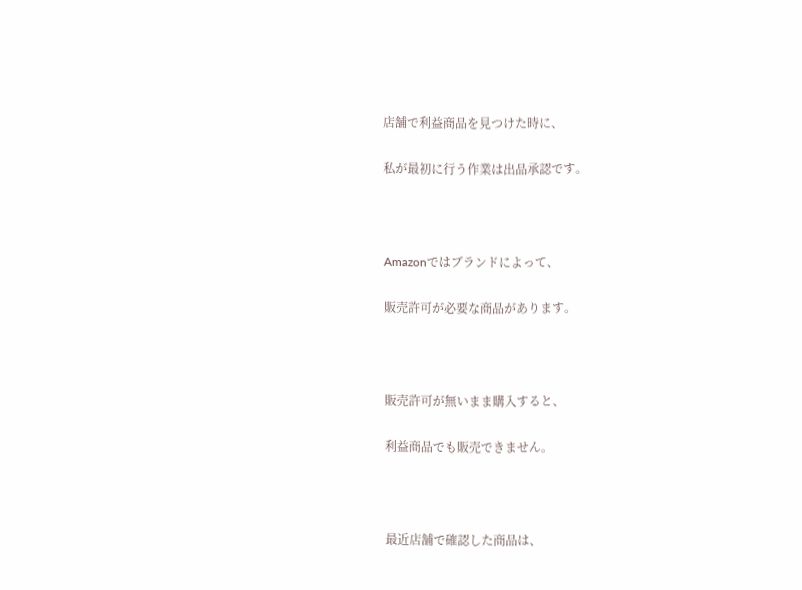店舗で利益商品を見つけた時に、

私が最初に行う作業は出品承認です。



Amazonではブランドによって、

販売許可が必要な商品があります。



販売許可が無いまま購入すると、

利益商品でも販売できません。



最近店舗で確認した商品は、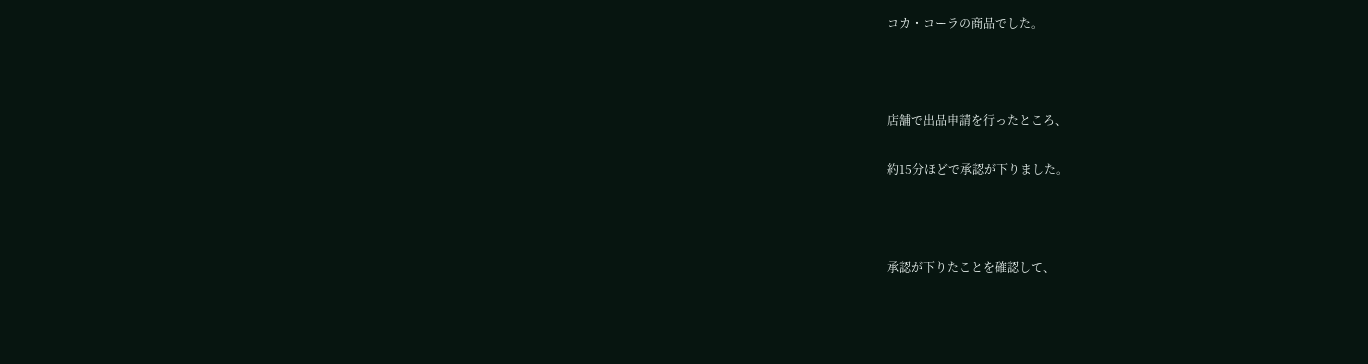コカ・コーラの商品でした。



店舗で出品申請を行ったところ、

約15分ほどで承認が下りました。



承認が下りたことを確認して、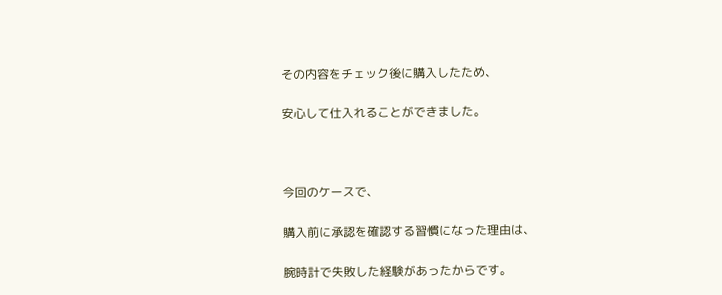その内容をチェック後に購入したため、

安心して仕入れることができました。



今回のケースで、

購入前に承認を確認する習慣になった理由は、

腕時計で失敗した経験があったからです。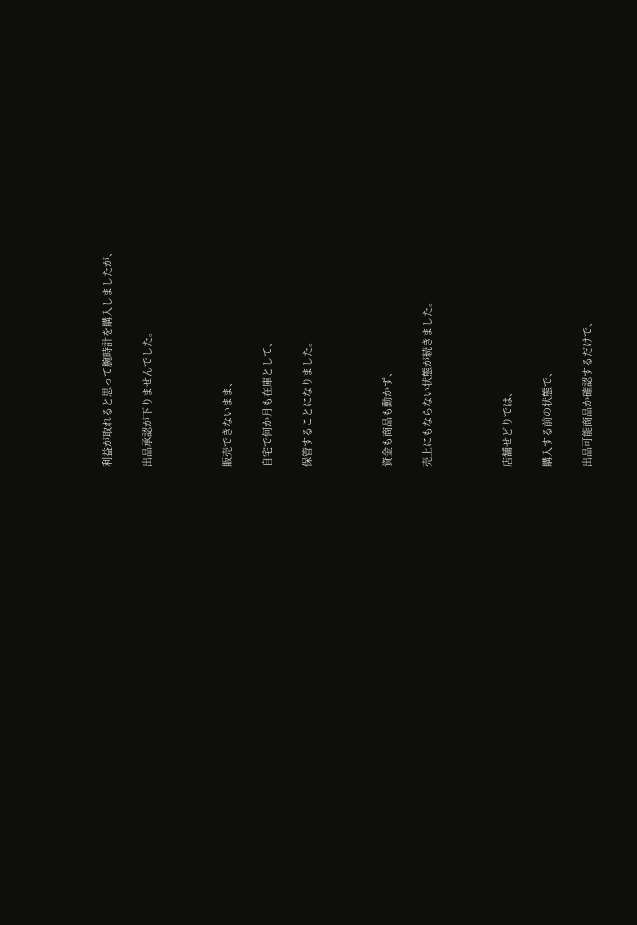利益が取れると思って腕時計を購入しましたが、

出品承認が下りませんでした。



販売できないまま、

自宅で何か月も在庫として、

保管することになりました。



資金も商品も動かず、

売上にもならない状態が続きました。



店舗せどりでは、

購入する前の状態で、

出品可能商品か確認するだけで、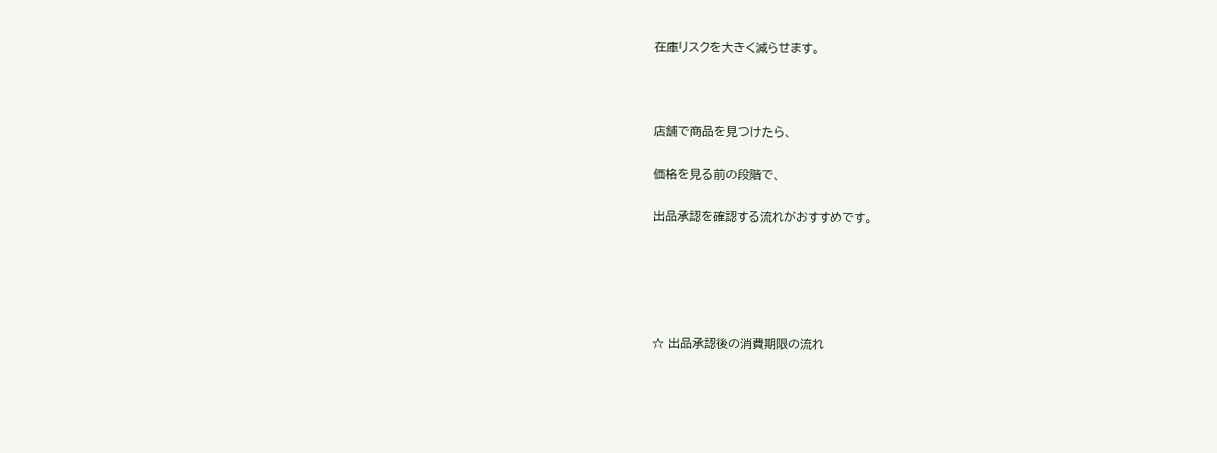在庫リスクを大きく減らせます。



店舗で商品を見つけたら、

価格を見る前の段階で、

出品承認を確認する流れがおすすめです。





☆ 出品承認後の消費期限の流れ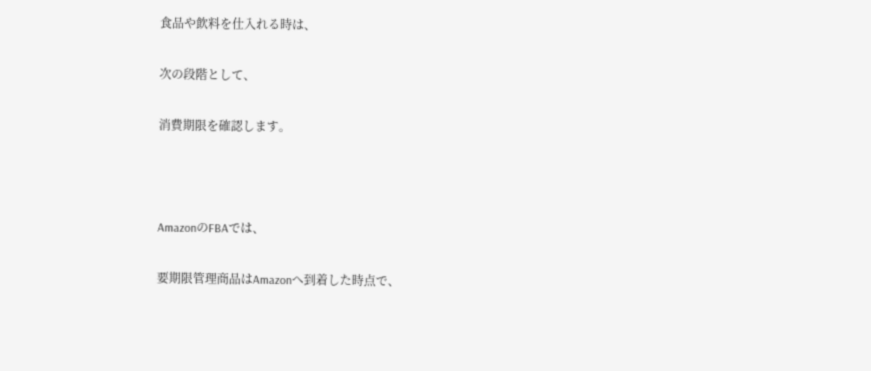食品や飲料を仕入れる時は、

次の段階として、

消費期限を確認します。



AmazonのFBAでは、

要期限管理商品はAmazonへ到着した時点で、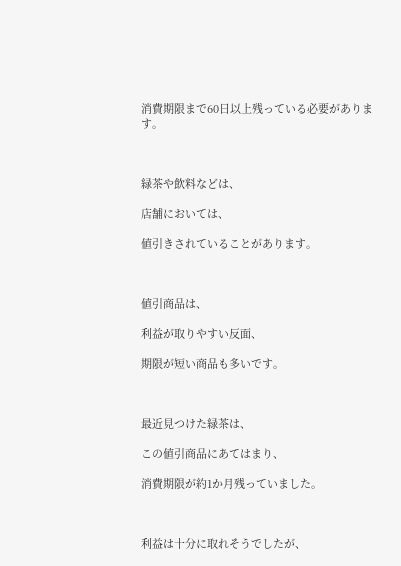消費期限まで60日以上残っている必要があります。



緑茶や飲料などは、

店舗においては、

値引きされていることがあります。



値引商品は、

利益が取りやすい反面、

期限が短い商品も多いです。



最近見つけた緑茶は、

この値引商品にあてはまり、

消費期限が約1か月残っていました。



利益は十分に取れそうでしたが、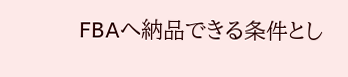FBAへ納品できる条件とし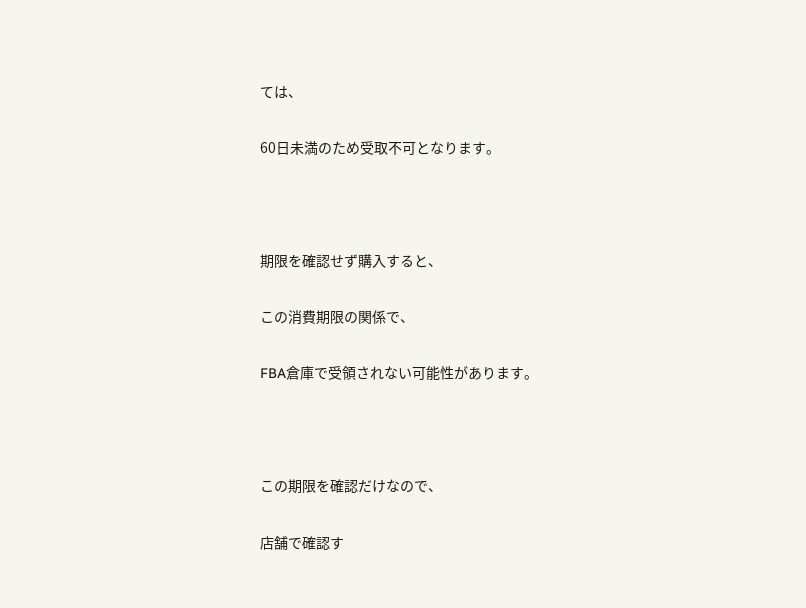ては、

60日未満のため受取不可となります。



期限を確認せず購入すると、

この消費期限の関係で、

FBA倉庫で受領されない可能性があります。



この期限を確認だけなので、

店舗で確認す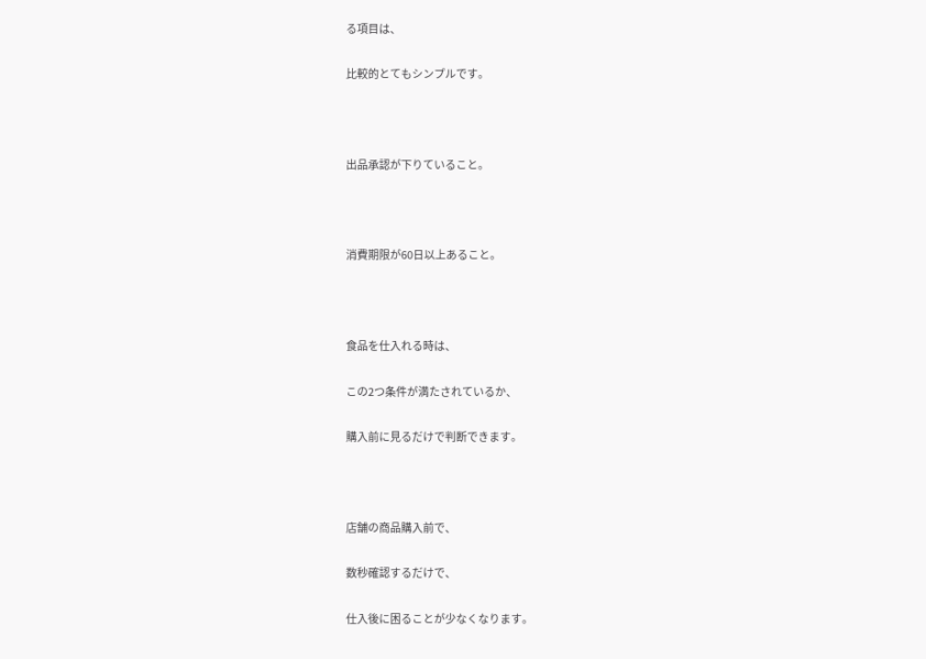る項目は、

比較的とてもシンプルです。



出品承認が下りていること。



消費期限が60日以上あること。



食品を仕入れる時は、

この2つ条件が満たされているか、

購入前に見るだけで判断できます。



店舗の商品購入前で、

数秒確認するだけで、

仕入後に困ることが少なくなります。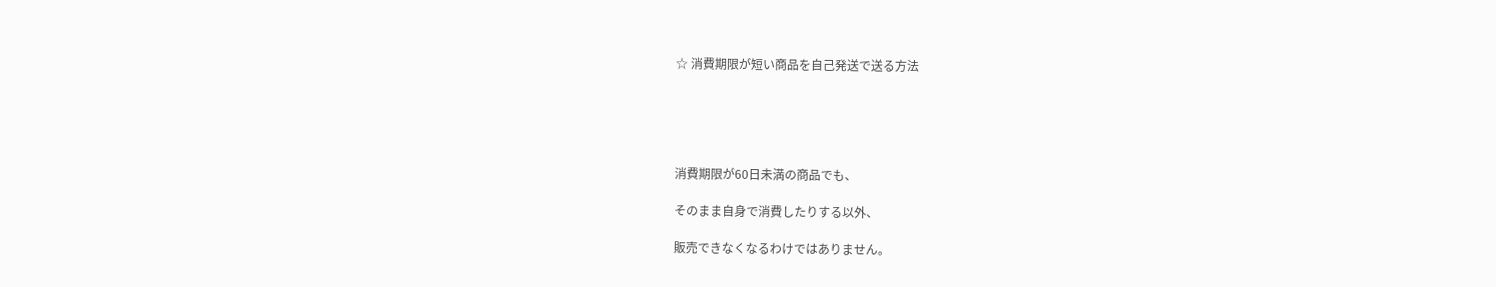☆ 消費期限が短い商品を自己発送で送る方法





消費期限が60日未満の商品でも、

そのまま自身で消費したりする以外、

販売できなくなるわけではありません。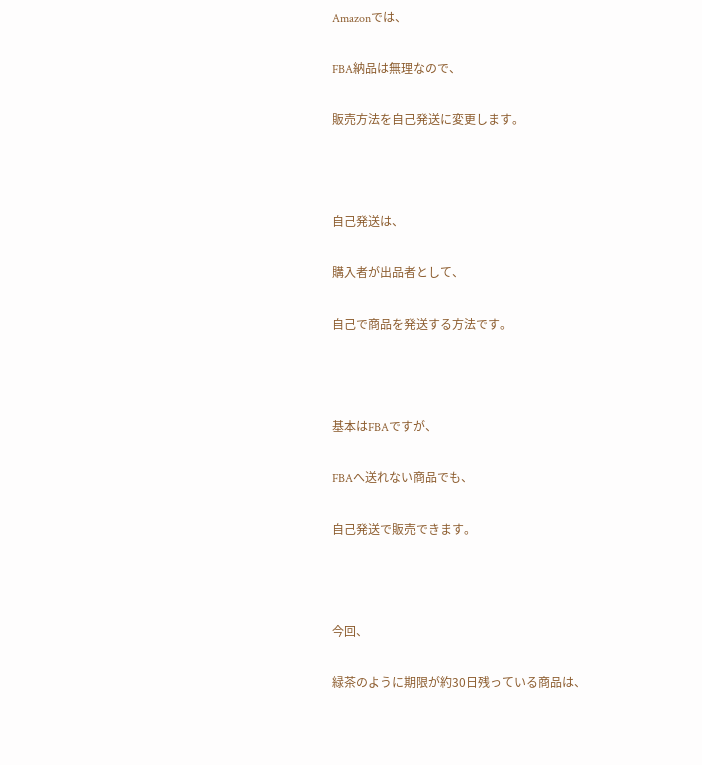Amazonでは、

FBA納品は無理なので、

販売方法を自己発送に変更します。



自己発送は、

購入者が出品者として、

自己で商品を発送する方法です。



基本はFBAですが、

FBAへ送れない商品でも、

自己発送で販売できます。



今回、

緑茶のように期限が約30日残っている商品は、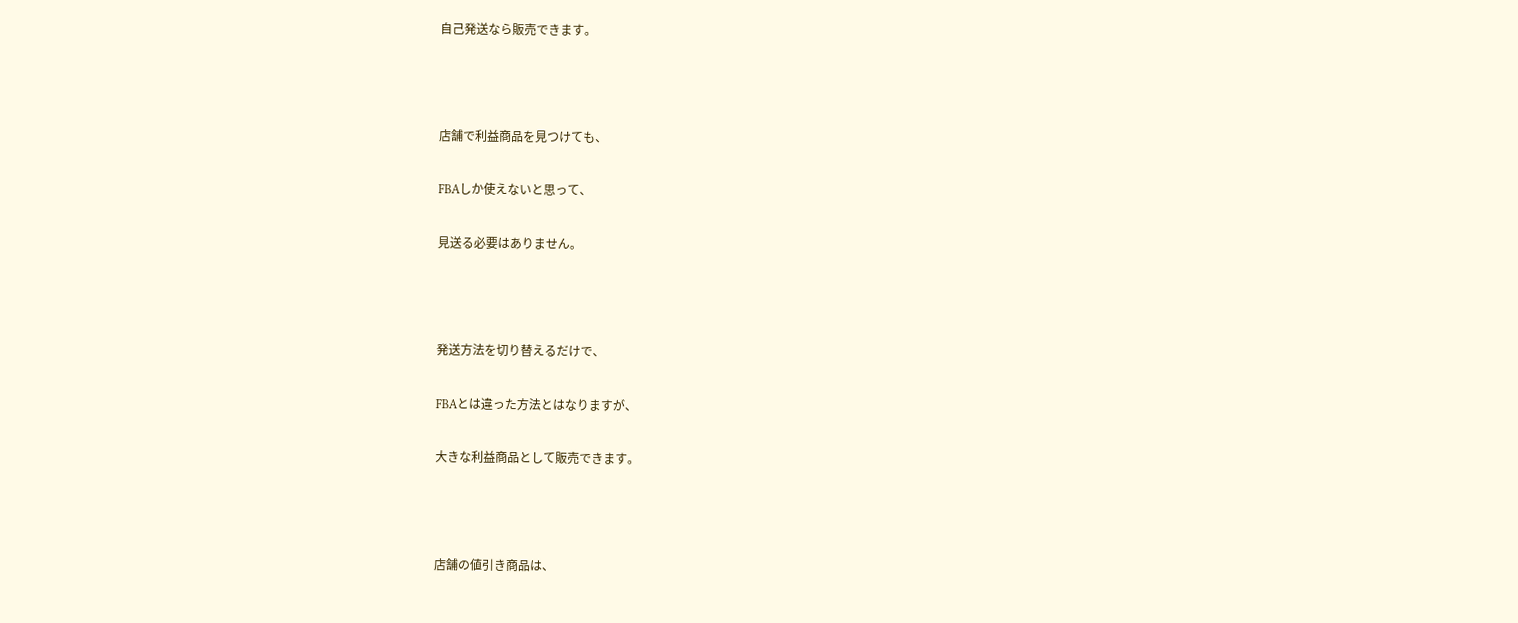自己発送なら販売できます。



店舗で利益商品を見つけても、

FBAしか使えないと思って、

見送る必要はありません。



発送方法を切り替えるだけで、

FBAとは違った方法とはなりますが、

大きな利益商品として販売できます。



店舗の値引き商品は、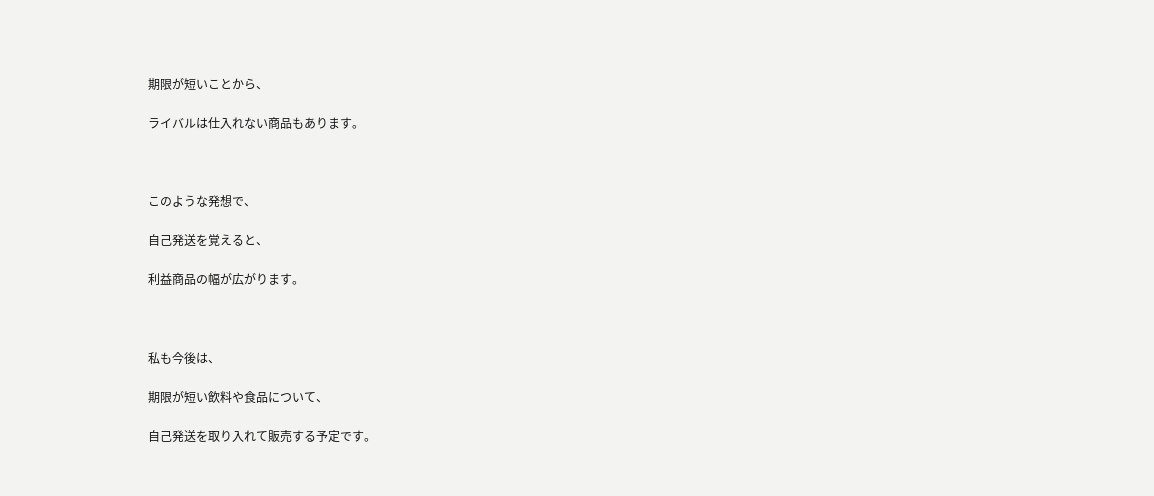期限が短いことから、

ライバルは仕入れない商品もあります。



このような発想で、

自己発送を覚えると、

利益商品の幅が広がります。



私も今後は、

期限が短い飲料や食品について、

自己発送を取り入れて販売する予定です。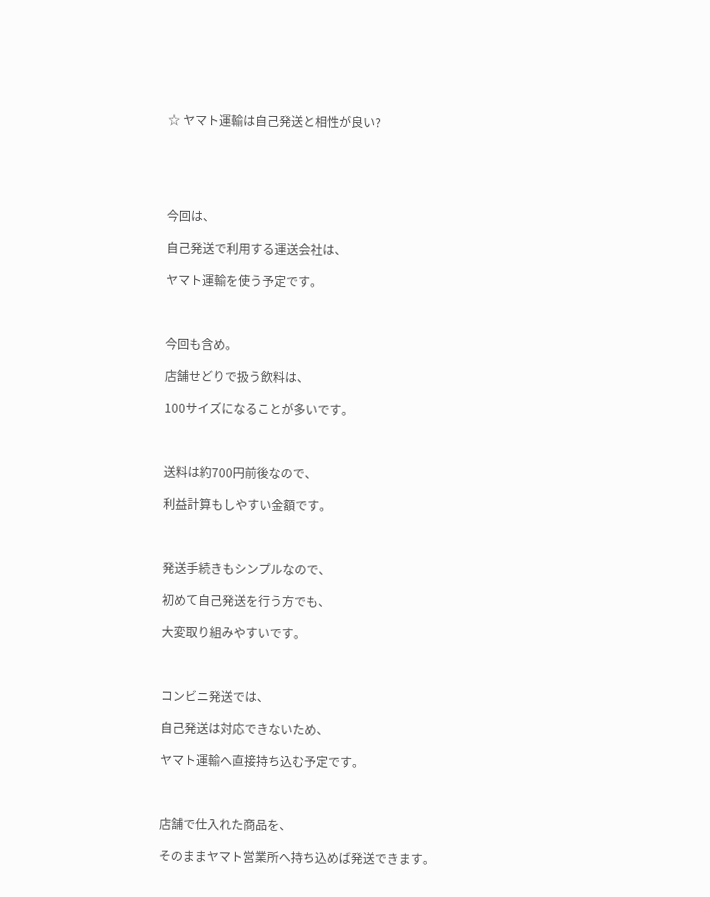☆ ヤマト運輸は自己発送と相性が良い?





今回は、

自己発送で利用する運送会社は、

ヤマト運輸を使う予定です。



今回も含め。

店舗せどりで扱う飲料は、

100サイズになることが多いです。



送料は約700円前後なので、

利益計算もしやすい金額です。



発送手続きもシンプルなので、

初めて自己発送を行う方でも、

大変取り組みやすいです。



コンビニ発送では、

自己発送は対応できないため、

ヤマト運輸へ直接持ち込む予定です。



店舗で仕入れた商品を、

そのままヤマト営業所へ持ち込めば発送できます。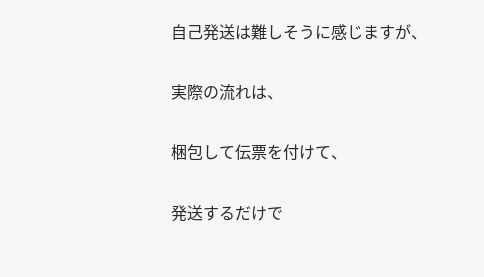自己発送は難しそうに感じますが、

実際の流れは、

梱包して伝票を付けて、

発送するだけで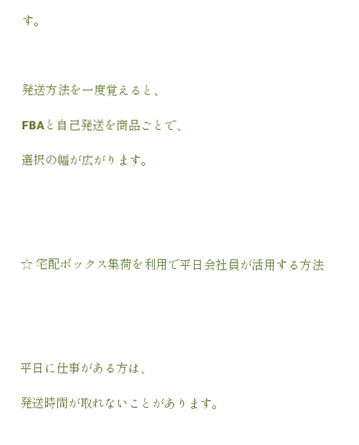す。



発送方法を一度覚えると、

FBAと自己発送を商品ごとで、

選択の幅が広がります。





☆ 宅配ボックス集荷を利用で平日会社員が活用する方法





平日に仕事がある方は、

発送時間が取れないことがあります。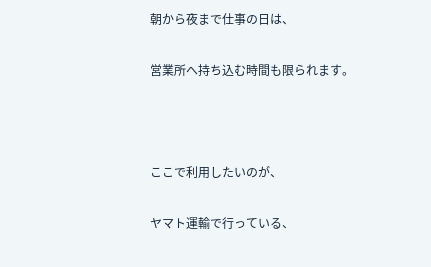朝から夜まで仕事の日は、

営業所へ持ち込む時間も限られます。



ここで利用したいのが、

ヤマト運輸で行っている、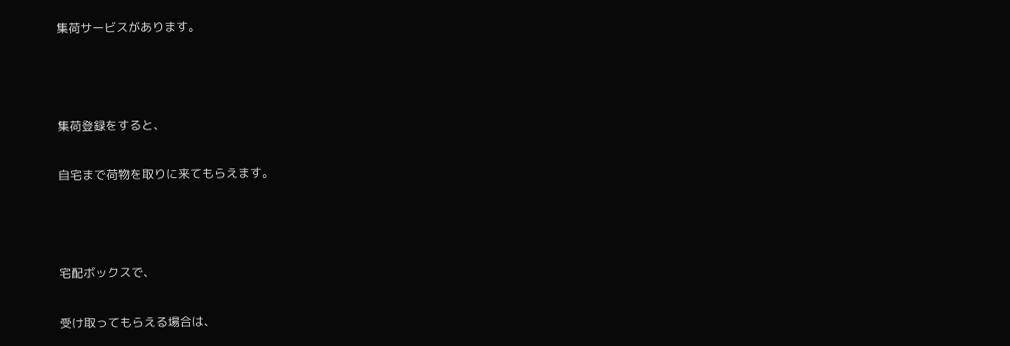集荷サービスがあります。



集荷登録をすると、

自宅まで荷物を取りに来てもらえます。



宅配ボックスで、

受け取ってもらえる場合は、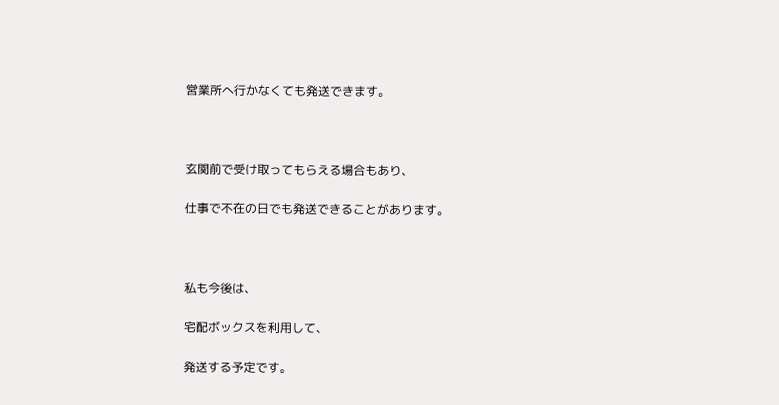営業所へ行かなくても発送できます。



玄関前で受け取ってもらえる場合もあり、

仕事で不在の日でも発送できることがあります。



私も今後は、

宅配ボックスを利用して、

発送する予定です。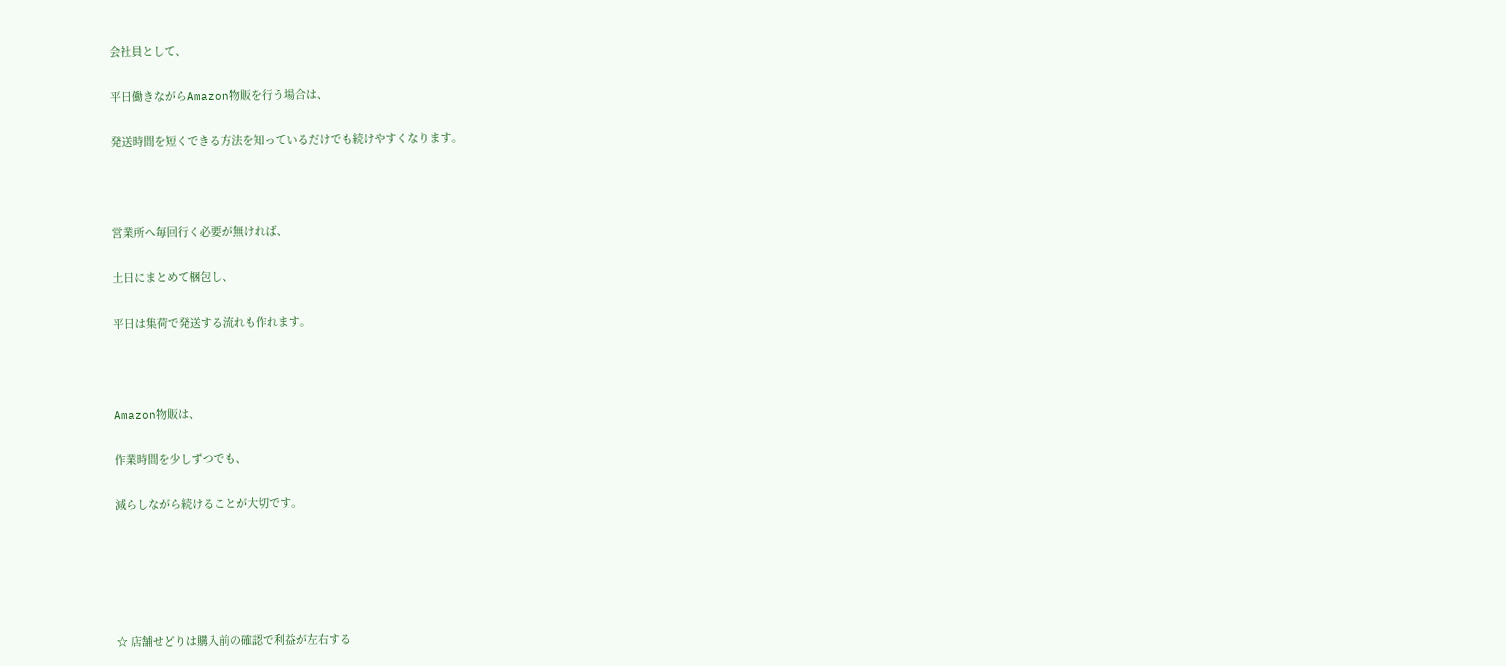会社員として、

平日働きながらAmazon物販を行う場合は、

発送時間を短くできる方法を知っているだけでも続けやすくなります。



営業所へ毎回行く必要が無ければ、

土日にまとめて梱包し、

平日は集荷で発送する流れも作れます。



Amazon物販は、

作業時間を少しずつでも、

減らしながら続けることが大切です。





☆ 店舗せどりは購入前の確認で利益が左右する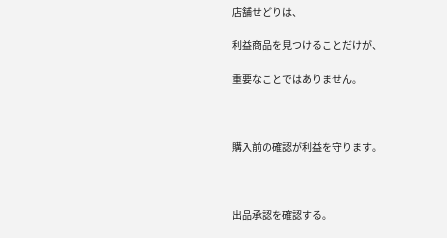店舗せどりは、

利益商品を見つけることだけが、

重要なことではありません。



購入前の確認が利益を守ります。



出品承認を確認する。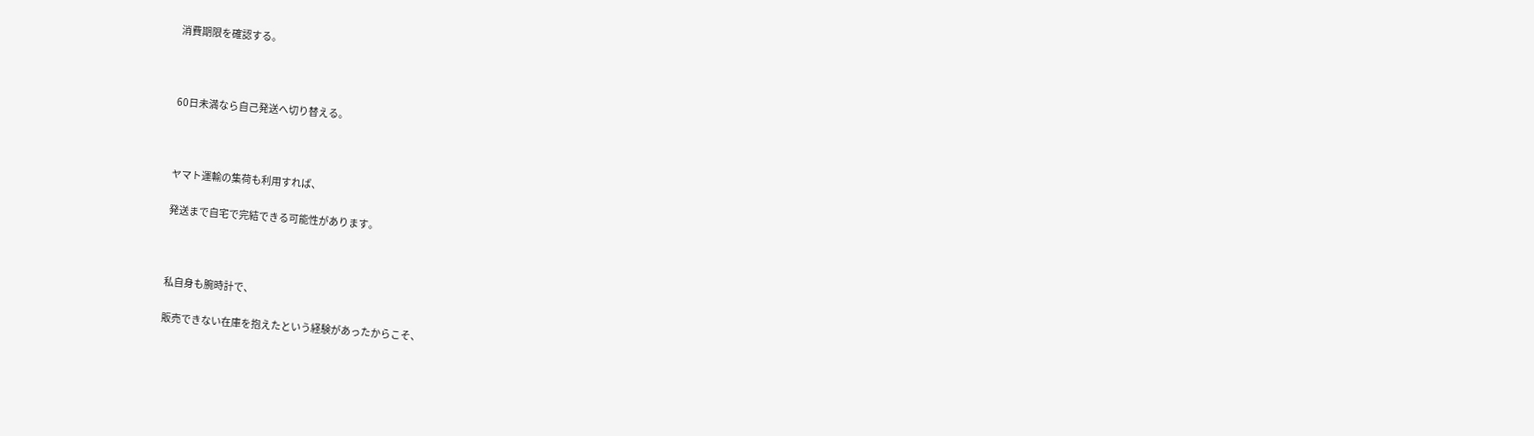消費期限を確認する。



60日未満なら自己発送へ切り替える。



ヤマト運輸の集荷も利用すれば、

発送まで自宅で完結できる可能性があります。



私自身も腕時計で、

販売できない在庫を抱えたという経験があったからこそ、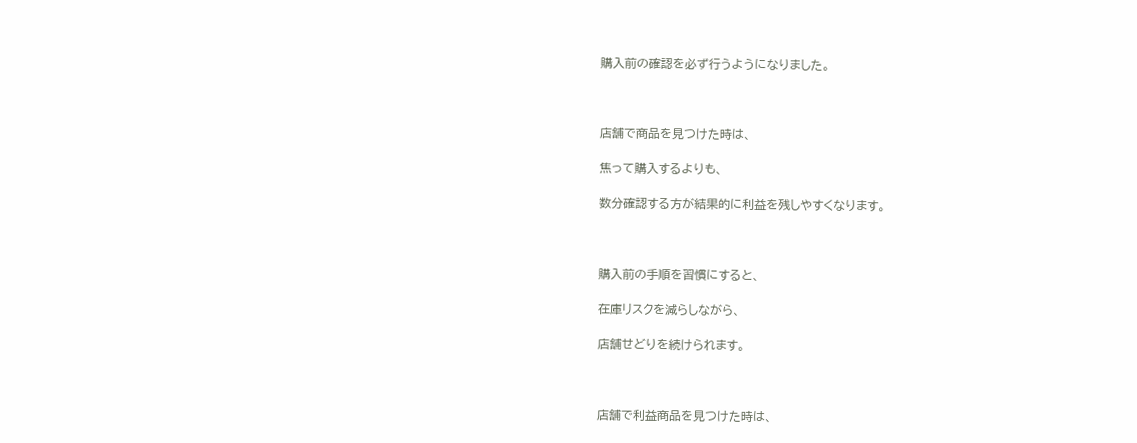購入前の確認を必ず行うようになりました。



店舗で商品を見つけた時は、

焦って購入するよりも、

数分確認する方が結果的に利益を残しやすくなります。



購入前の手順を習慣にすると、

在庫リスクを減らしながら、

店舗せどりを続けられます。



店舗で利益商品を見つけた時は、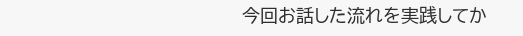今回お話した流れを実践してか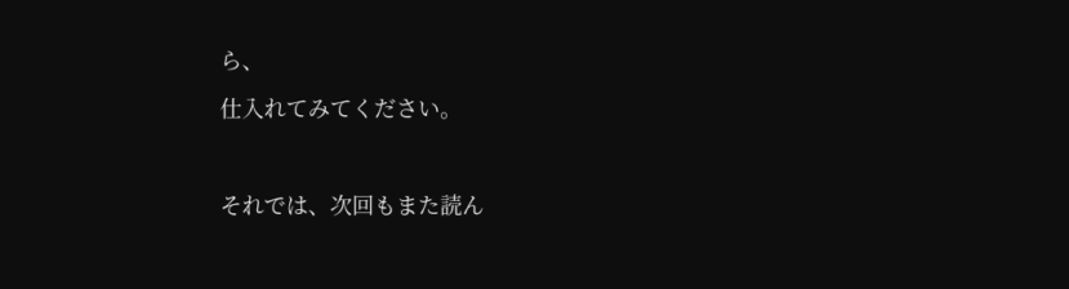ら、

仕入れてみてください。



それでは、次回もまた読ん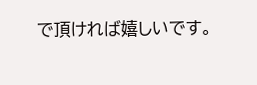で頂ければ嬉しいです。